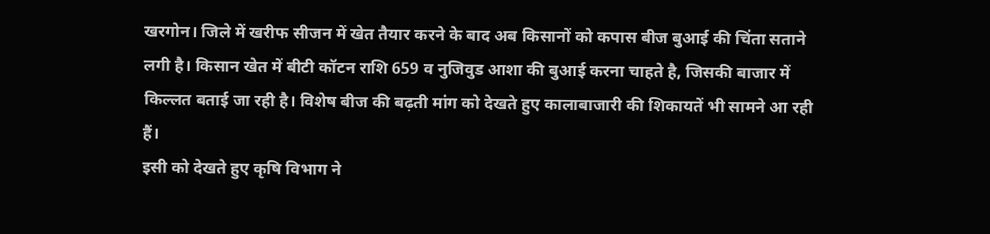खरगोन। जिले में खरीफ सीजन में खेत तैयार करने के बाद अब किसानों को कपास बीज बुआई की चिंता सताने लगी है। किसान खेत में बीटी कॉटन राशि 659 व नुजिवुड आशा की बुआई करना चाहते है, जिसकी बाजार में किल्लत बताई जा रही है। विशेष बीज की बढ़ती मांग को देखते हुए कालाबाजारी की शिकायतें भी सामने आ रही हैं।
इसी को देखते हुए कृषि विभाग ने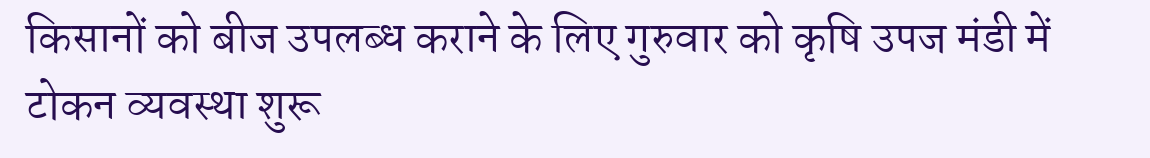किसानों को बीज उपलब्ध कराने के लिए गुरुवार को कृषि उपज मंडी में टोकन व्यवस्था शुरू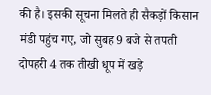की है। इसकी सूचना मिलते ही सैकड़ों किसान मंडी पहुंच गए, जो सुबह 9 बजे से तपती दोपहरी 4 तक तीखी धूप में खड़े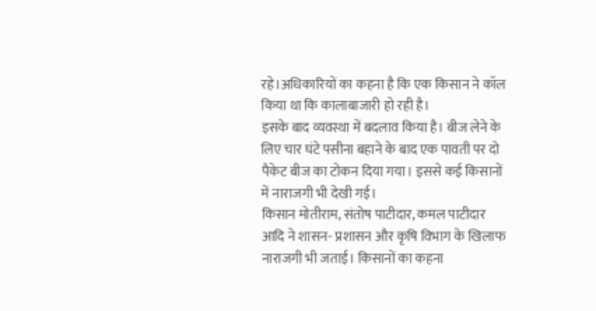रहे।अधिकारियों का कहना है कि एक किसान ने कॉल किया था कि कालाबाजारी हो रही है।
इसके बाद व्यवस्था में बदलाव किया है। बीज लेने के लिए चार घंटे पसीना बहाने के बाद एक पावती पर दो पैकेट बीज का टोकन दिया गया। इससे कई किसानों में नाराजगी भी देखी गई।
किसान मोतीराम, संतोष पाटीदार, कमल पाटीदार आदि ने शासन- प्रशासन और कृषि विभाग के खिलाफ नाराजगी भी जताई। किसानों का कहना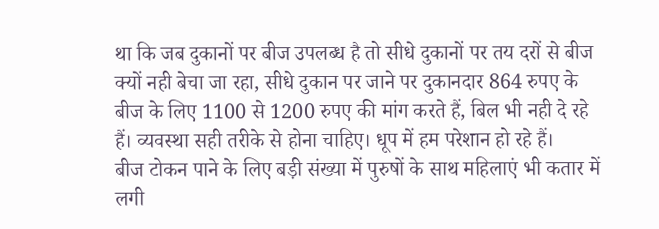था कि जब दुकानों पर बीज उपलब्ध है तो सीधे दुकानों पर तय दरों से बीज क्यों नही बेचा जा रहा, सीधे दुकान पर जाने पर दुकानदार 864 रुपए के बीज के लिए 1100 से 1200 रुपए की मांग करते हैं, बिल भी नही दे रहे हैं। व्यवस्था सही तरीके से होना चाहिए। धूप में हम परेशान हो रहे हैं।
बीज टोकन पाने के लिए बड़ी संख्या में पुरुषों के साथ महिलाएं भी कतार में लगी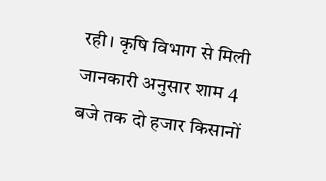रही। कृषि विभाग से मिली जानकारी अनुसार शाम 4 बजे तक दो हजार किसानों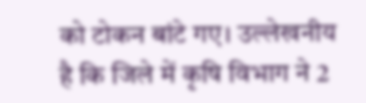को टोकन बांटे गए। उल्लेखनीय है कि जिले में कृषि विभाग ने 2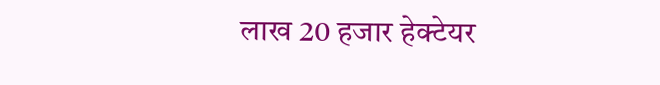लाख 20 हजार हेक्टेयर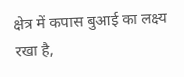क्षेत्र में कपास बुआई का लक्ष्य रखा है,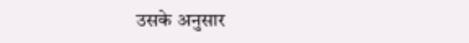उसके अनुसार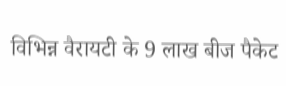विभिन्न वैरायटी के 9 लाख बीज पैकेट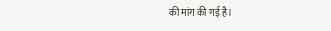की मांग की गई है।